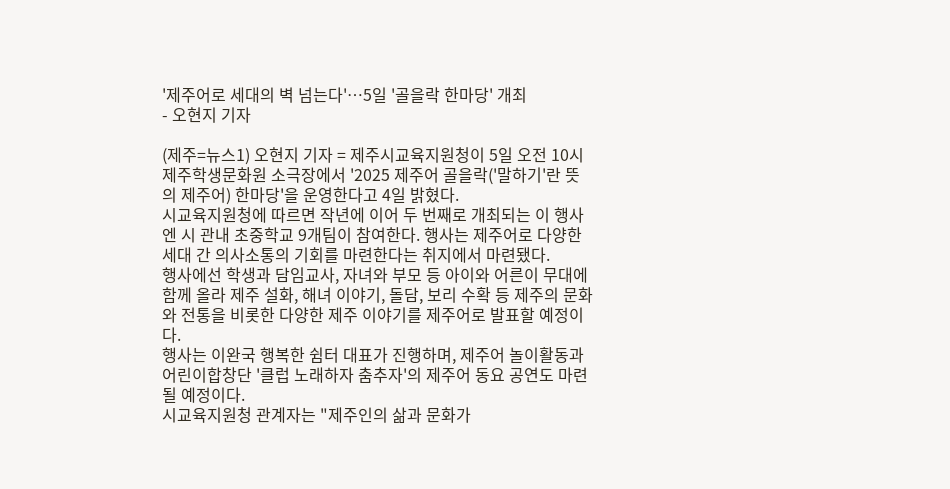'제주어로 세대의 벽 넘는다'…5일 '골을락 한마당' 개최
- 오현지 기자

(제주=뉴스1) 오현지 기자 = 제주시교육지원청이 5일 오전 10시 제주학생문화원 소극장에서 '2025 제주어 골을락('말하기'란 뜻의 제주어) 한마당'을 운영한다고 4일 밝혔다.
시교육지원청에 따르면 작년에 이어 두 번째로 개최되는 이 행사엔 시 관내 초중학교 9개팀이 참여한다. 행사는 제주어로 다양한 세대 간 의사소통의 기회를 마련한다는 취지에서 마련됐다.
행사에선 학생과 담임교사, 자녀와 부모 등 아이와 어른이 무대에 함께 올라 제주 설화, 해녀 이야기, 돌담, 보리 수확 등 제주의 문화와 전통을 비롯한 다양한 제주 이야기를 제주어로 발표할 예정이다.
행사는 이완국 행복한 쉼터 대표가 진행하며, 제주어 놀이활동과 어린이합창단 '클럽 노래하자 춤추자'의 제주어 동요 공연도 마련될 예정이다.
시교육지원청 관계자는 "제주인의 삶과 문화가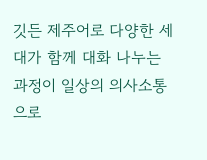깃든 제주어로 다양한 세대가 함께 대화 나누는 과정이 일상의 의사소통으로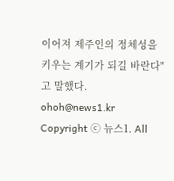이어져 제주인의 정체성을 키우는 계기가 되길 바란다"고 말했다.
ohoh@news1.kr
Copyright ⓒ 뉴스1. All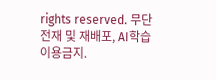rights reserved. 무단 전재 및 재배포, AI학습 이용금지.